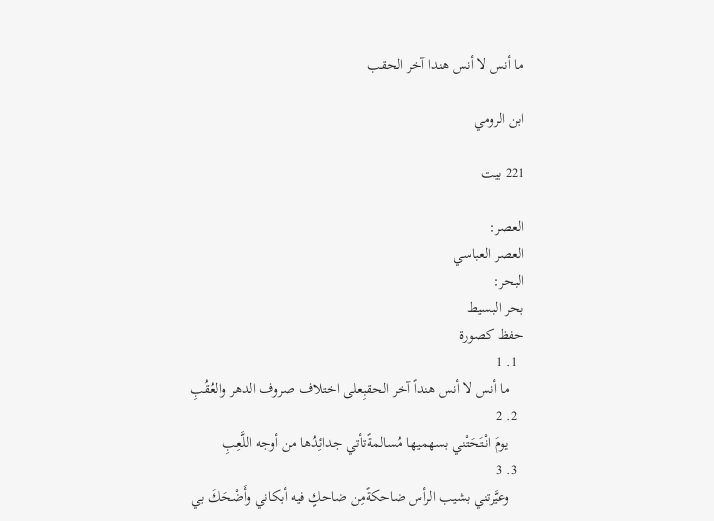ما أنس لا أنس هندا آخر الحقب

ابن الرومي

221 بيت

العصر:
العصر العباسي
البحر:
بحر البسيط
حفظ كصورة
  1. 1
    ما أنس لا أنس هنداً آخر الحقبِعلى اختلاف صروف الدهر والعُقُبِ
  2. 2
    يومَ انْتَحَتْني بسهميها مُسالمةًتأتي جدائِدُها من أوجه اللَّعِبِ
  3. 3
    وعيَّرتني بشيب الرأس ضاحكةًمِن ضاحكٍ فيه أبكاني وأَضْحَكَ بي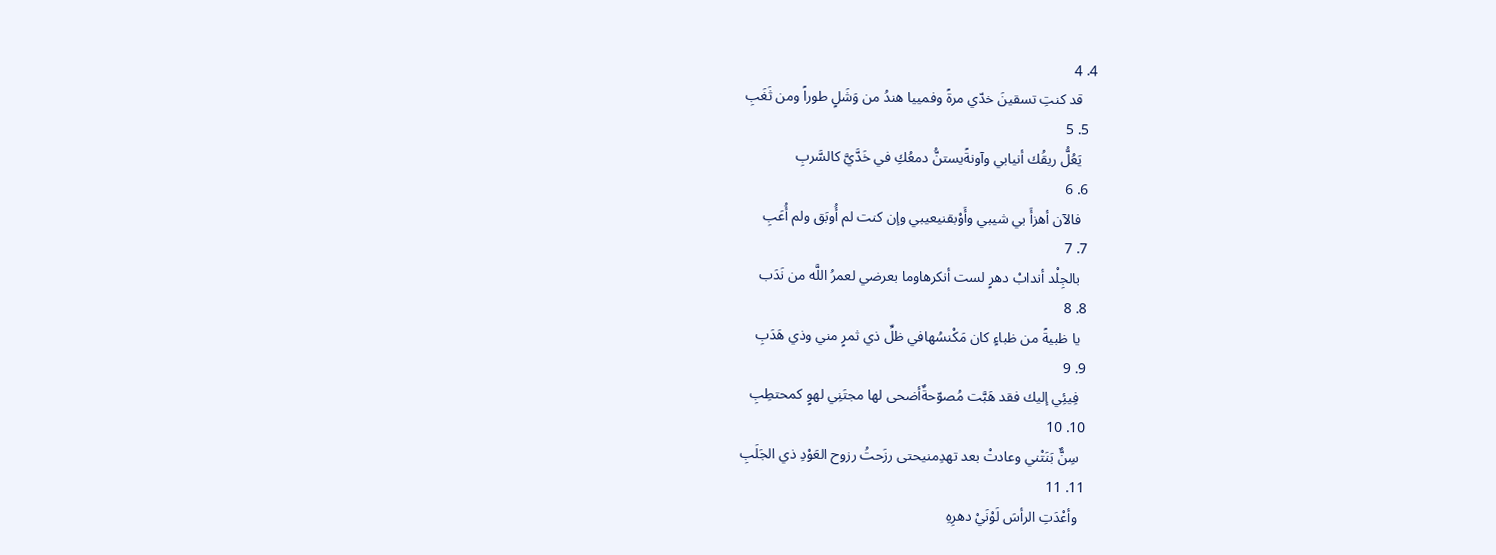4. 4
    قد كنتِ تسقينَ خدّي مرةً وفمييا هندُ من وَشَلٍ طوراً ومن ثَغَبِ
  5. 5
    يَعُلُّ ريقُك أنيابي وآونةًيستنُّ دمعُكِ في خَدَّيَّ كالسَّربِ
  6. 6
    فالآن أهزأَ بي شيبي وأَوْبقنيعيبي وإن كنت لم أُوبَق ولم أُعَبِ
  7. 7
    بالجِلْد أندابْ دهرٍ لست أنكرهاوما بعرضي لعمرُ اللَّه من نَدَب
  8. 8
    يا ظبيةً من ظباءٍ كان مَكْنسُهافي ظلِّ ذي ثمرٍ مني وذي هَدَبِ
  9. 9
    فِيئِي إليك فقد هَبَّت مُصوّحةٌأضحى لها مجتَنِي لهوٍ كمحتطِبِ
  10. 10
    سِنٌّ بَنَتْني وعادتْ بعد تهدِمنيحتى رزَحتُ رزوح العَوْدِ ذي الجَلَبِ
  11. 11
    وأعْدَتِ الرأسَ لَوْنَيْ دهرِهِ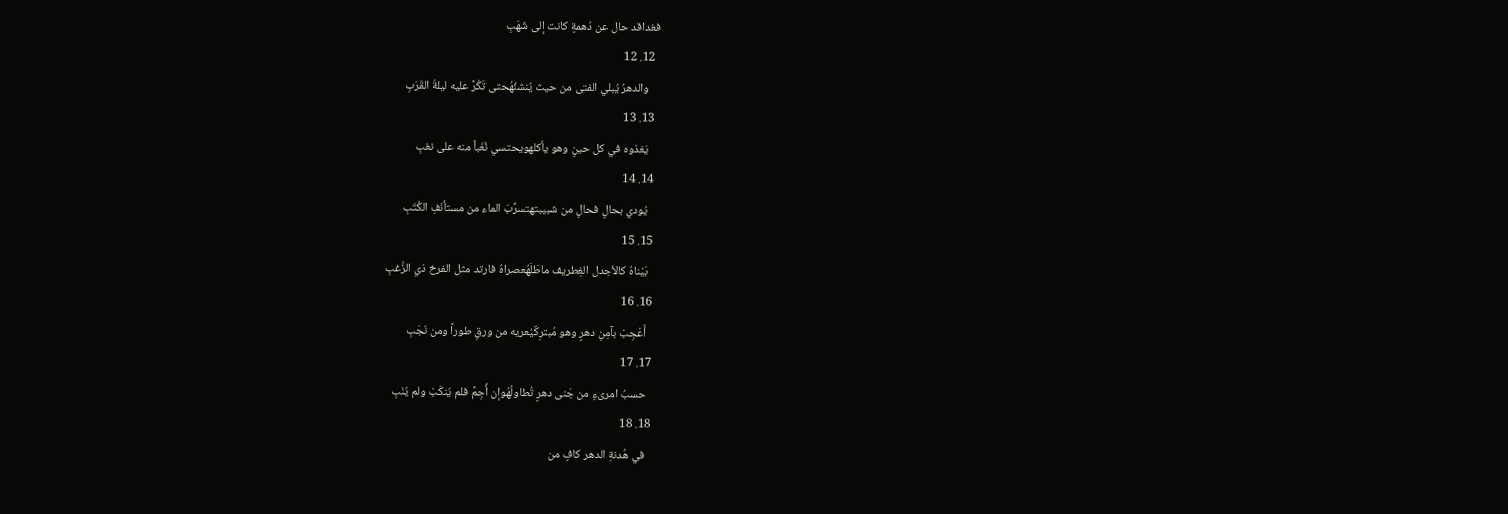فغداقد حال عن دُهمةٍ كانت إلى شَهَبِ
  12. 12
    والدهرُ يُبلي الفتى من حيث يُنشئُهُحتى تَكُرَّ عليه ليلةُ القَرَبِ
  13. 13
    يَغذوه في كل حينٍ وهو يأكلهويحتسي نُغَباً منه على نغبِ
  14. 14
    يُودي بحالٍ فحالٍ من شبيبتهتسرُّبَ الماء من مستأنَفِ الكُتَبِ
  15. 15
    بَيْناهُ كالأجدل الغِطريف ماطَلَهُعصراهُ فارتد مثل الفرخ ذي الزَّغبِ
  16. 16
    أَعْجِبْ بآمِنِ دهرٍ وهو مُبترِكٌيُعريه من ورقٍ طوراً ومن نَجَبِ
  17. 17
    حسبُ امرىءٍ من جَنى دهرٍ تُطاولُهُوإن أُجِمَّ فلم يُنكَبْ ولم يُنَبِ
  18. 18
    في هُدنةِ الدهر كافٍ من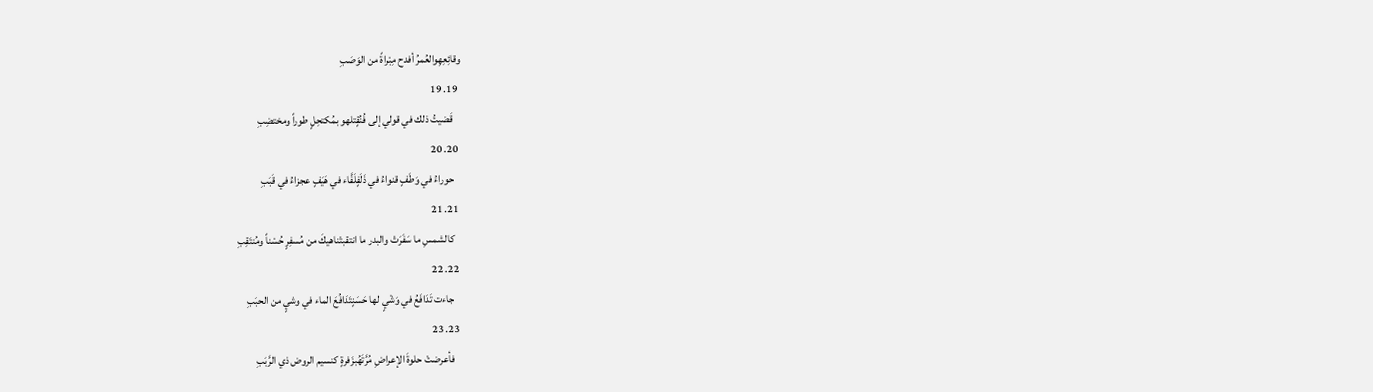وقائِعِهِوالعُمرُ أفدح مِبْراةً من الوَصَبِ
  19. 19
    قَضيتُ ذلك في قولي إلى فُنُقٍتلهو بمُكتحِلٍ طوراً ومختضِبِ
  20. 20
    حوراءُ في وَطَفٍ قنواءُ في ذَلَفٍلَفَّاء في هَيَفٍ عجزاءُ في قَبَبِ
  21. 21
    كالشمسِ ما سَفَرَتْ والبدر ما انتقبتْناهيكَ من مُسفِرٍ حُسْناً ومُنتَقِبِ
  22. 22
    جاءت تَدَافَعُ في وَشْيٍ لها حَسَنٍتَدَافُعَ الماء في وشيٍ من الحبَبِ
  23. 23
    فأعرضتْ حلوةَ الإعراضِ مُرَّتَهُبزَفرةٍ كنسيم الروض ذي الرَّبَبِ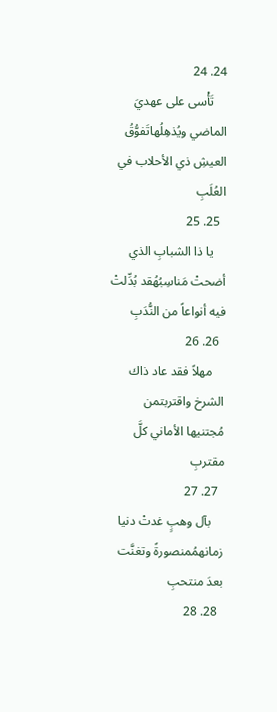24. 24
    تَأْسى على عهديَ الماضي ويُذهِلُهاتَفوُّقُ العيشِ ذي الأحلاب في العُلَبِ
  25. 25
    يا ذا الشبابِ الذي أضحتْ مَناسِبُهُقد بُدِّلتْ فيه أنواعاً من النُّدَبِ
  26. 26
    مهلاً فقد عاد ذاك الشرخ واقتربتمن مُجتنيها الأماني كلَّ مقتربِ
  27. 27
    بآل وهبٍ غدتْ دنيا زمانهمُمنصورةً وتغنَّت بعدَ منتحبِ
  28. 28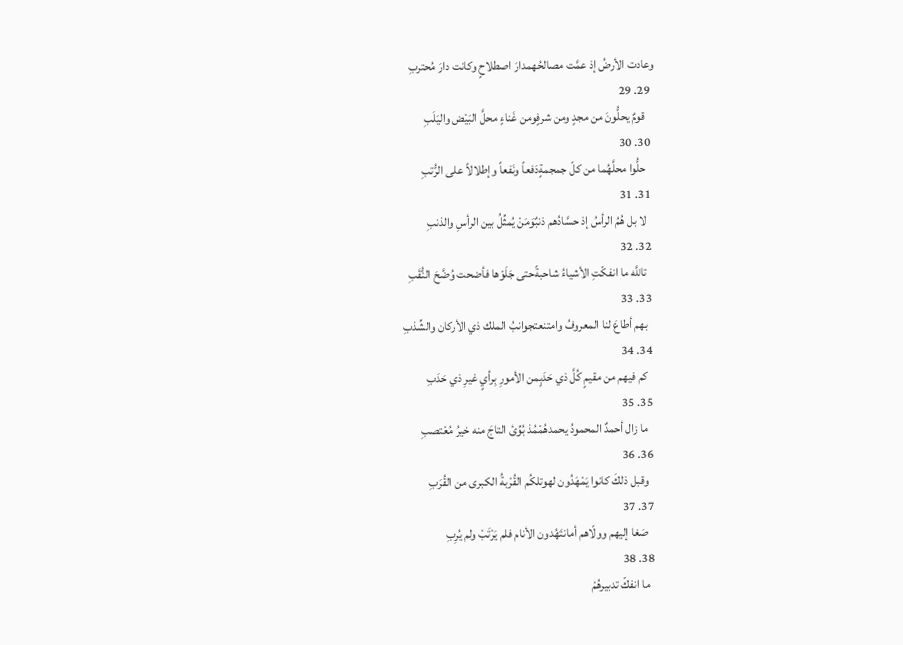وعادت الأرضُ إذ عمَّت مصالحُهمدارَ اصطلاحٍ وكانت دارَ مُحتربِ
  29. 29
    قومٌ يحلُّونَ من مجدٍ ومن شرفٍومن غَناءٍ محلَّ البَيْض واليَلَبِ
  30. 30
    حلُّوا محلَّهُما من كلّ جمجمةٍدَفعاً ونَفعاً وإطلالاً على الرُّتبِ
  31. 31
    لا بل هُمُ الرأسُ إذ حسَّادُهم ذنبٌوَمَنْ يُمثِّلُ بين الرأسِ والذنبِ
  32. 32
    تاللَّه ما انفكّتِ الأشياءُ شاحبةًحتى جَلَوْها فأضحت وُضَّحَ النُّقَبِ
  33. 33
    بهم أطاعَ لنا المعروفُ وامتنعتجوانبُ الملك ذي الأركان والشِّذبِ
  34. 34
    كم فيهم من مقيمٍ كُلَّ ذي حَدَبٍمن الأمورِ بِرأيٍ غيرِ ذي حَدَبِ
  35. 35
    ما زال أحمدٌ المحمودُ يحمدهُمْمُذ بُوِّئ التاجَ منه خيرُ مُعْتصبِ
  36. 36
    وقبل ذلكَ كانوا يَمْهَدُون لهوتلكُم القُرْبةُ الكبرى من القُرَبِ
  37. 37
    صَغا إليهم وولّاهم أمانتَهُدون الأنام فلم يَرْتَبْ ولم يُرِبِ
  38. 38
    ما انفكّ تدبيرهُمْ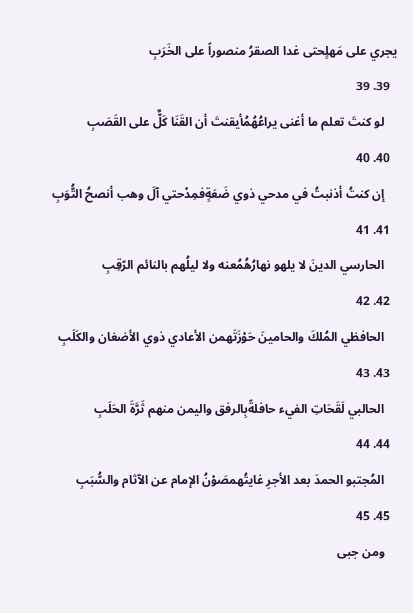يجري على مَهلٍحتى غدا الصقرُ منصوراً على الخَرَبِ
  39. 39
    لو كنتَ تعلم ما أغنى يراعُهُمُأيقنتَ أن القَنَا كَلٌّ على القَصَبِ
  40. 40
    إن كنتُ أذنبتُ في مدحي ذوي ضَعَةٍفمِدْحتي آلَ وهب أنصحُ التُّوَبِ
  41. 41
    الحارسي الدينَ لا يلهو نهارُهُمُعنه ولا ليلُهم بالنائم الرّقِبِ
  42. 42
    الحافظي المُلكَ والحامينَ حَوْزَتَهمن الأعادي ذوي الأضغان والكَلَبِ
  43. 43
    الحالبي لَقَحَاتِ الفيء حافلةًبِالرفق واليمن منهم ثَرَّةَ الحَلَبِ
  44. 44
    المُجتبو الحمدَ بعد الأجرِ غايتُهمصَوْنُ الإمام عن الآثام والسُّبَبِ
  45. 45
    ومن جبى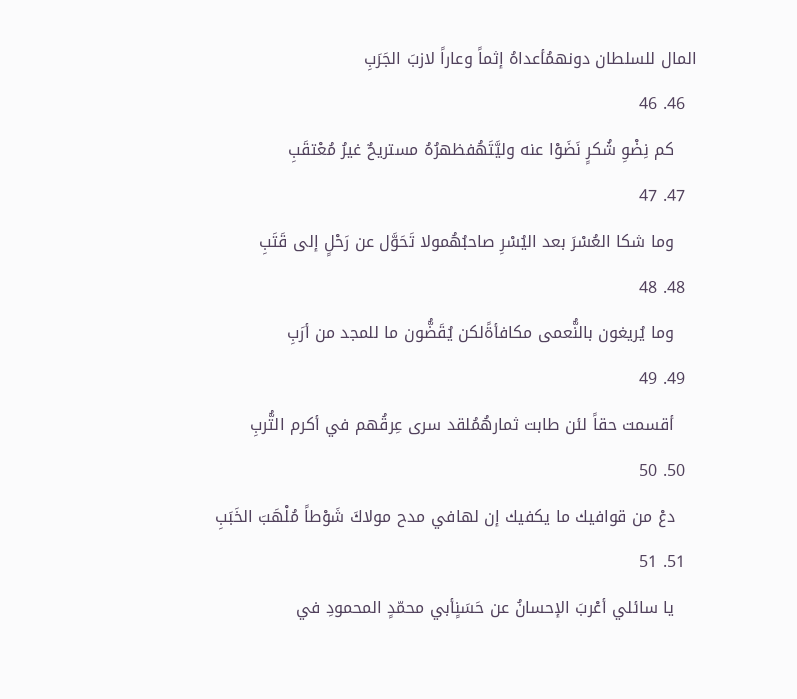المال للسلطان دونهمُأعداهُ إثماً وعاراً لازبَ الجَرَبِ
  46. 46
    كم نِضْوِ شُكرٍ نَضَوْا عنه وليَّتَهُفظهرُهُ مستريحٌ غيرُ مُعْتقَبِ
  47. 47
    وما شكا العُسْرَ بعد اليُسْرِ صاحبُهُمولا تَحَوَّل عن رَحْلٍ إلى قَتَبِ
  48. 48
    وما يُريغون بالنُّعمى مكافأةًلكن يُقَضُّون ما للمجد من أرَبِ
  49. 49
    أقسمت حقاً لئن طابت ثمارهُمُلقد سرى عِرقُهم في أكرم التُّربِ
  50. 50
    دعْ من قوافيك ما يكفيك إن لهافي مدح مولاكَ شَوْطاً مُلْهَبَ الخَبَبِ
  51. 51
    يا سائلي أعْربَ الإحسانُ عن حَسَنٍأبي محمّدٍ المحمودِ في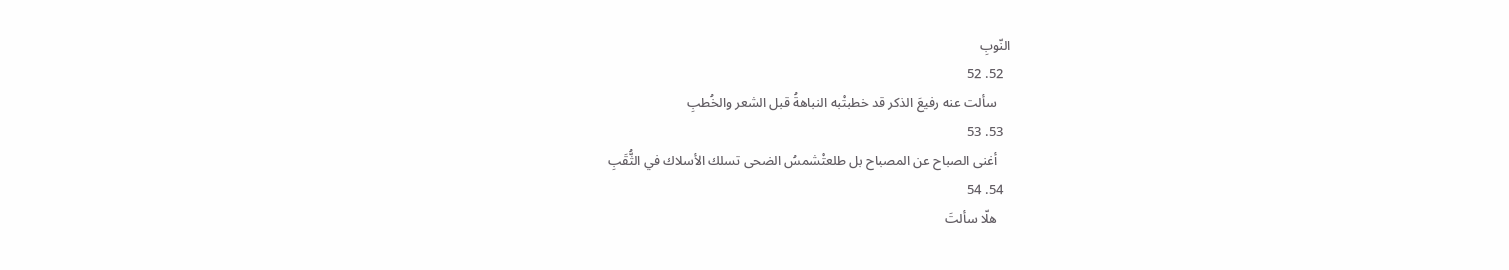النّوبِ
  52. 52
    سألت عنه رفيعَ الذكر قد خطبتْبه النباهةُ قبل الشعر والخُطبِ
  53. 53
    أغنى الصباح عن المصباح بل طلعتْشمسُ الضحى تسلك الأسلاك في الثُّقَبِ
  54. 54
    هلّا سألتَ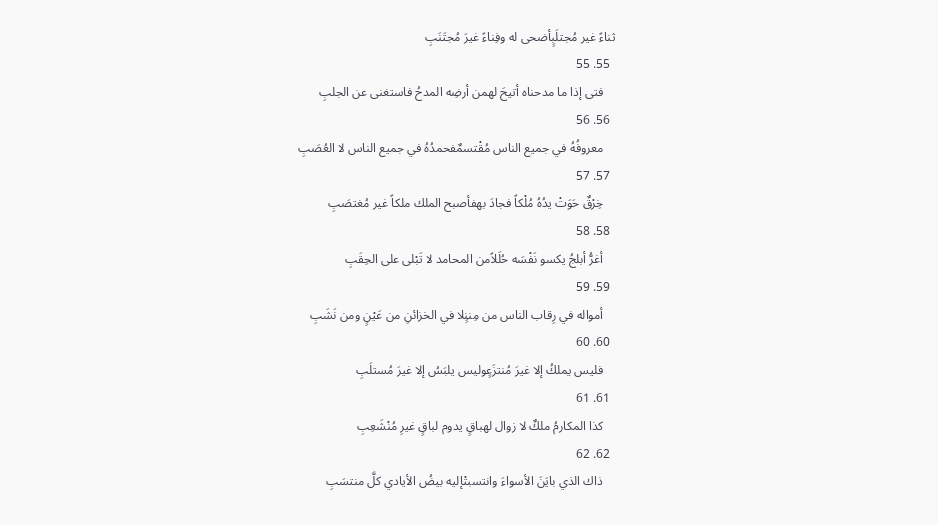ثناءً غير مُجتلَبٍأضحى له وفِناءً غيرَ مُجتَنَبِ
  55. 55
    فتى إذا ما مدحناه أتيحَ لهمن أرضِه المدحُ فاستغنى عن الجلبِ
  56. 56
    معروفُهُ في جميع الناس مُقْتسمٌفحمدُهُ في جميع الناس لا العُصَبِ
  57. 57
    خِرْقٌ حَوَتْ يدُهُ مُلْكاً فجادَ بهفأصبح الملك ملكاً غير مُغتصَبِ
  58. 58
    أغرُّ أبلجُ يكسو نَفْسَه حُلَلاًمن المحامد لا تَبْلى على الحِقَبِ
  59. 59
    أمواله في رِقاب الناس من مِننٍلا في الخزائنِ من عَيْنٍ ومن نَشَبِ
  60. 60
    فليس يملكُ إلا غيرَ مُنتزَعٍوليس يلبَسُ إلا غيرَ مُستلَبِ
  61. 61
    كذا المكارمُ ملكٌ لا زوال لهباقٍ يدوم لباقٍ غيرِ مُنْشَعِبِ
  62. 62
    ذاك الذي بايَنَ الأسواءَ وانتسبتْإليه بيضُ الأيادي كلَّ منتسَبِ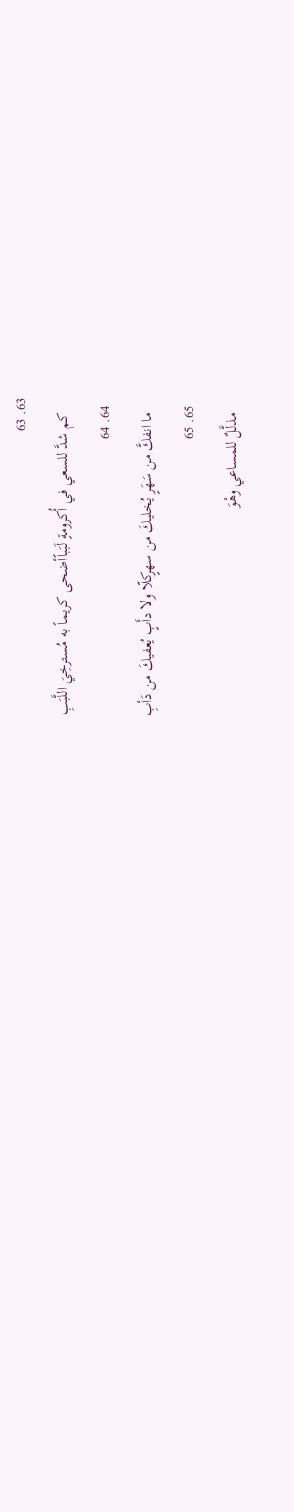63. 63
    كم شدَّ للسعي في أُكرومةٍ لَبَباًأضحى كريماً به مُسترخِيَ اللَّبَبِ
  64. 64
    ما انفكَّ من سَهَرٍ يُخليكَ من سهرٍكلّا ولا دأَبٍ يُعفيكَ من دَأبِ
  65. 65
    مذلَّلٌ للمساعي وهْوَ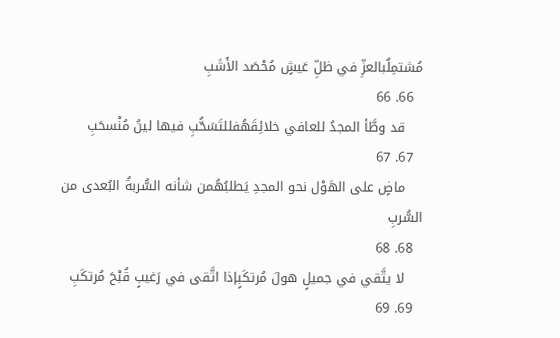مُشتمِلٌبالعزِّ في ظلِّ عَيشٍ مُحْصَد الأَشَبِ
  66. 66
    قد وطَّأ المجدُ للعافي خلائِقَهُفللتَسَحُّبِ فيها لينُ مُنْسحَبِ
  67. 67
    ماضٍ على الهَوْل نحو المجدِ يَطلبُهُمن شأنه السُّربةُ البُعدى من السُّربِ
  68. 68
    لا يتَّقي في جميلٍ هولَ مُرتكَبٍإذا اتَّقى في رَغيبٍ قُبْحَ مُرتكَبِ
  69. 69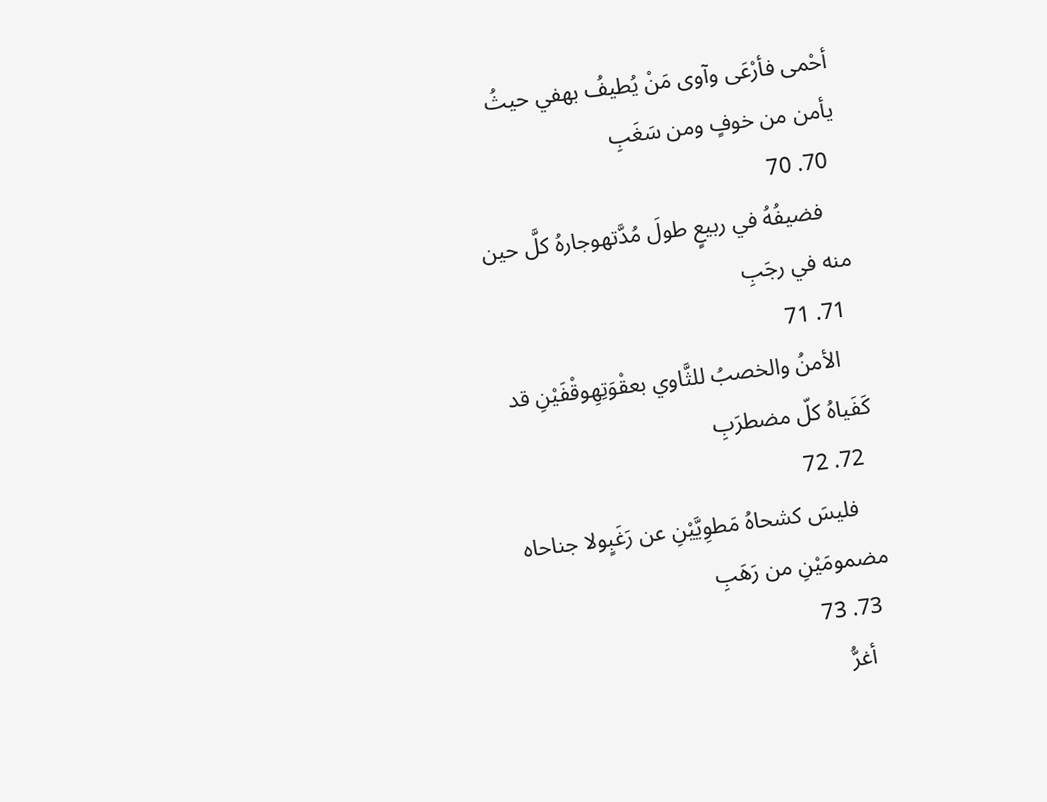أحْمى فأرْعَى وآوى مَنْ يُطيفُ بهفي حيثُ يأمن من خوفٍ ومن سَغَبِ
  70. 70
    فضيفُهُ في ربيعٍ طولَ مُدَّتهوجارهُ كلَّ حين منه في رجَبِ
  71. 71
    الأمنُ والخصبُ للثَّاوي بعقْوَتِهِوقْفَيْنِ قد كَفَياهُ كلّ مضطرَبِ
  72. 72
    فليسَ كشحاهُ مَطوِيَّيْنِ عن رَغَبٍولا جناحاه مضمومَيْنِ من رَهَبِ
  73. 73
    أغرُّ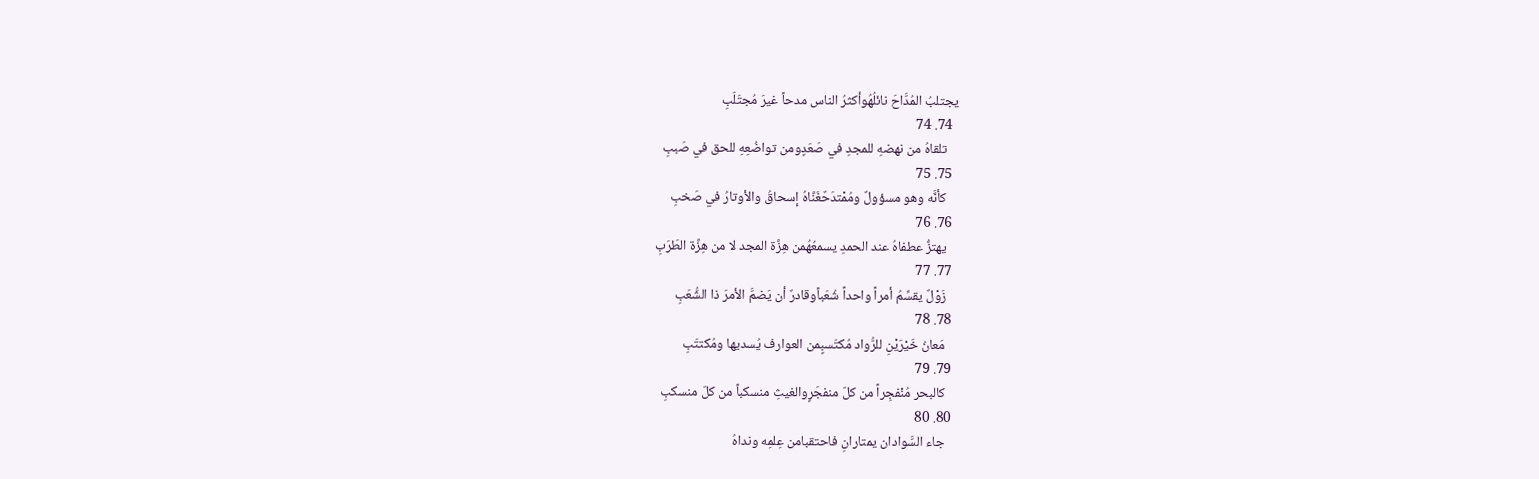يجتلبُ المُدَّاحَ نائلُهُوأكثرُ الناس مدحاً غيرَ مُجتَلَبِ
  74. 74
    تلقاهُ من نهضهِ للمجدِ في صَعَدٍومن تواضُعِهِ للحق في صَببِ
  75. 75
    كأنَّه وهو مسؤولٌ ومُمْتدَحٌغَنَّاهُ إسحاقُ والأوتارُ في صَخبِ
  76. 76
    يهتزُّ عطفاهُ عند الحمدِ يسمعُهُمن هِزَّة المجد لا من هِزَّة الطَرَبِ
  77. 77
    زَوْلٌ يقسِّمُ أمراً واحداً شُعَباًوقادرٌ أن يَضمَّ الأمرَ ذا الشُّعَبِ
  78. 78
    مَعانُ خَيْرَيْنِ للرُّواد مُكتَسبٍمن العوارف يُسديها ومُكتتَبِ
  79. 79
    كالبحر مُنْفجِراً من كلّ منفجَرٍوالغيثِ منسكباً من كلّ منسكبِ
  80. 80
    جاء السَّوادان يمتارانِ فاحتقبامن عِلمِه ونداهُ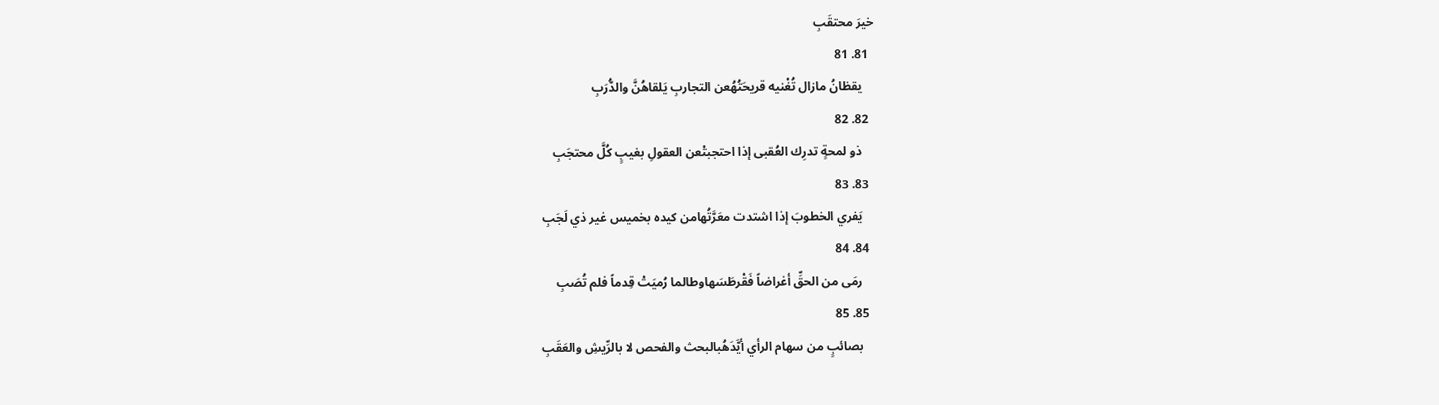خيرَ محتقَبِ
  81. 81
    يقظانُ مازال تُغْنيه قريحَتُهُعن التجاربِ يَلقاهُنَّ والدُّرَبِ
  82. 82
    ذو لمحةٍ تدرِك العُقبى إذا احتجبتْعن العقولِ بغيبٍ كُلَّ محتجَبِ
  83. 83
    يَفري الخطوبَ إذا اشتدت معَرَّتُهامن كيده بخميس غير ذي لَجَبِ
  84. 84
    رمَى من الحقِّ أغراضاً فَقْرطَسَهاوطالما رُميَتْ قِدماً فلم تُصَبِ
  85. 85
    بصائبٍ من سهام الرأي أيَّدَهُبالبحث والفحص لا بالرِّيشِ والعَقَبِ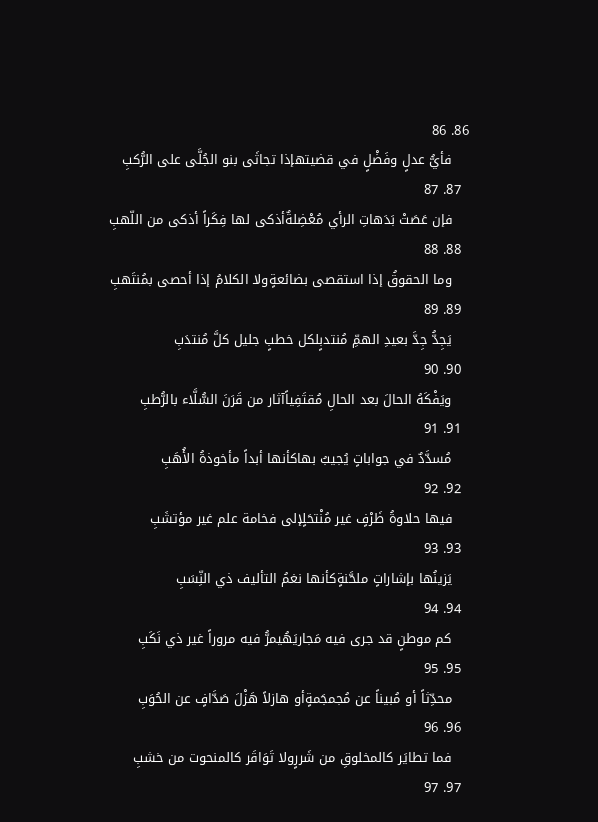86. 86
    فأيُّ عدلٍ وفَضْلٍ في قضيتهإذا تجاثَى بنو الجُلَّى على الرُّكبِ
  87. 87
    فإن عَصَتْ بَدَهاتِ الرأي مُعْضِلةٌأذكى لها فِكَراً أذكى من اللّهبِ
  88. 88
    وما الحقوقُ إذا استقصى بضائعةٍولا الكلامُ إذا أحصى بمُنتَهبِ
  89. 89
    يَجِدُّ جِدَّ بعيدِ الهمِّ مُنتدبٍلكل خطبٍ جليل كلَّ مُنتدَبِ
  90. 90
    ويَفْكَهُ الحالَ بعد الحالِ مُقتَفِياًآثار من قَرَنَ السُّلَّاء بالرُّطبِ
  91. 91
    مُسدَّدٌ في جواباتٍ يُجيبُ بهاكأنها أبداً مأخوذةُ الأُهَبِ
  92. 92
    فيها حلاوةُ ظَرْفٍ غير مُنْتحَلٍإلى فخامة علم غير مؤتشَبِ
  93. 93
    يَزينُها بإشاراتٍ ملحَّنةٍكأنها نغمُ التأليف ذي النِّسَبِ
  94. 94
    كم موطنٍ قد جرى فيه مَجاريَهُيمرُّ فيه مروراً غير ذي نَكَبِ
  95. 95
    محدِّثاً أو مُبيناً عن مُجمجَمةٍأو هازلاً هَزْلَ صَدَّافٍ عن الحُوَبِ
  96. 96
    فما تطايَر كالمخلوقِ من شَررٍولا تَوَاقَر كالمنحوت من خشبِ
  97. 97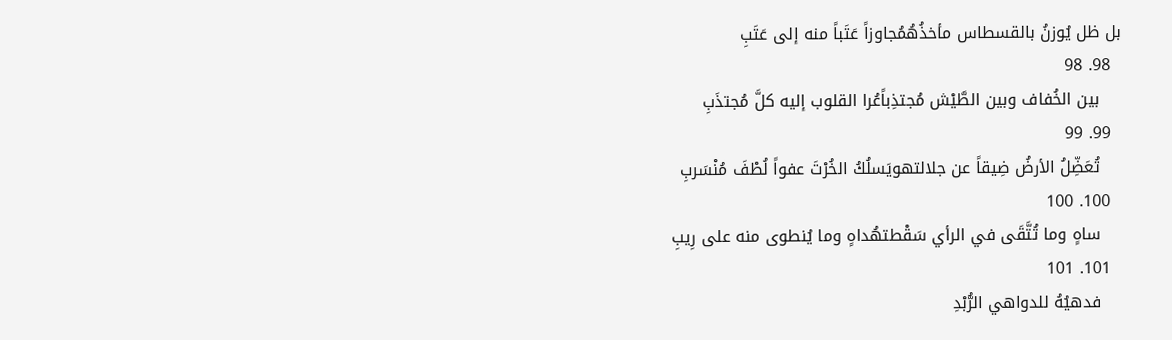بل ظل يُوزنُ بالقسطاس مأخذُهُمُجاوزاً عَتَباً منه إلى عَتَبِ
  98. 98
    بين الخُفاف وبين الطَّيْش مُجتذِباًعُرا القلوب إليه كلَّ مُجتذَبِ
  99. 99
    تُعَضِّلُ الأرضُ ضِيقاً عن جلالتهويَسلُكُ الخُرْتَ عفواً لُطْفَ مُنْسَربِ
  100. 100
    ساهٍ وما تُتَّقَى في الرأي سَقْطتهُداهٍ وما يُنطوى منه على رِيبِ
  101. 101
    فدهيُهُ للدواهي الرُّبْدِ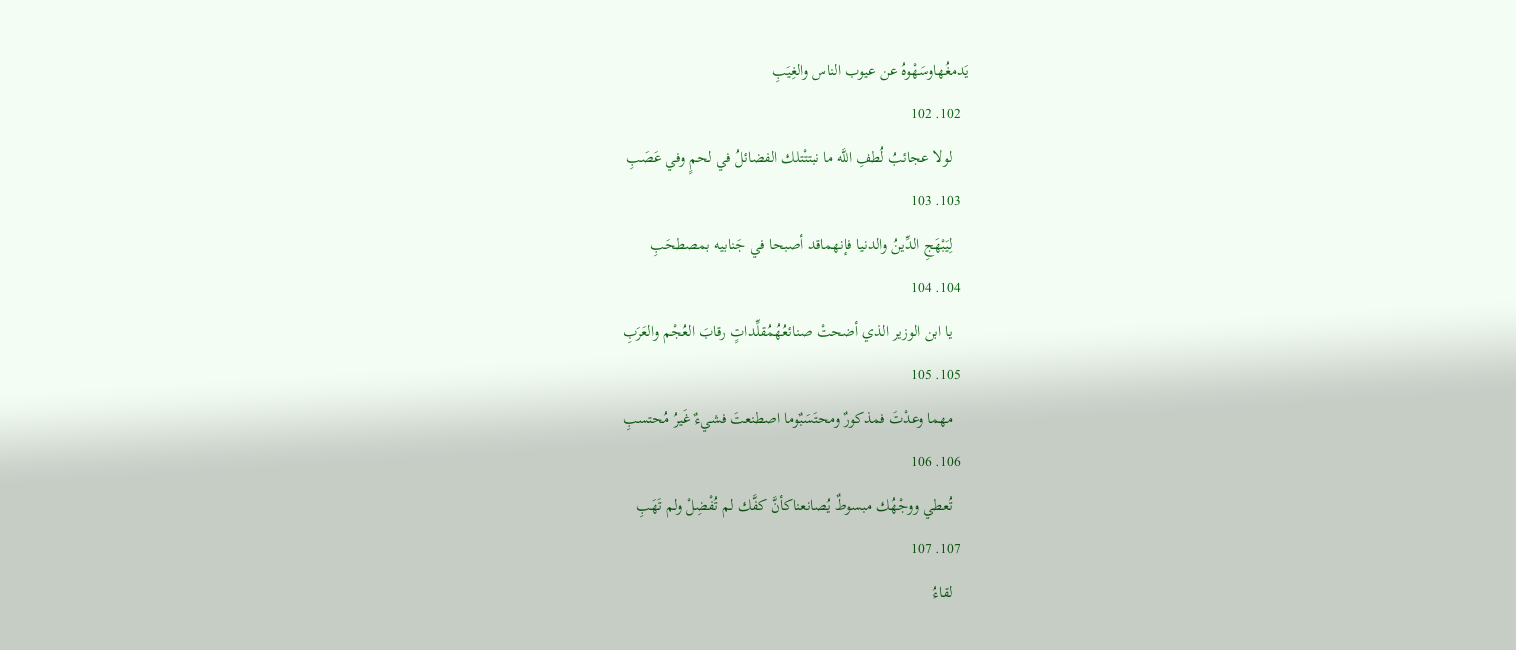يَدمغُهاوسَهْوهُ عن عيوب الناس والغِيَبِ
  102. 102
    لولا عجائبُ لُطفِ اللَّه ما نبتتْتلك الفضائلُ في لحمٍ وفي عَصَبِ
  103. 103
    لِيَبْهَجِ الدِّينُ والدنيا فإنهماقد أصبحا في جَنابيه بمصطحَبِ
  104. 104
    يا ابن الوزير الذي أضحتْ صنائعُهُمُقلِّداتٍ رقابَ العُجْم والعَرَبِ
  105. 105
    مهما وعدْتَ فمذكورٌ ومحتَسَبٌوما اصطنعتَ فشيءٌ غَيرُ مُحتسبِ
  106. 106
    تُعطي ووجْهُك مبسوطٌ يُصانعناكأنَّ كفَّك لم تُفْضِلْ ولم تَهَبِ
  107. 107
    لقاءُ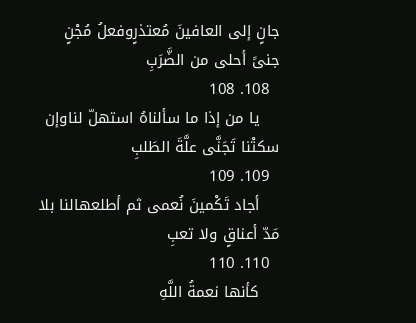جانٍ إلى العافينَ مُعتذرٍوفعلُ مُجْنٍ جنىً أحلى من الضَّرَبِ
  108. 108
    يا من إذا ما سألناهُ استهلّ لناوإن سكتْنا تَجَنَّى علَّةَ الطَلبِ
  109. 109
    أجاد تَكْمينَ نُعمى ثم أطلعهالنا بلا مَدّ أعناقٍ ولا تعبِ
  110. 110
    كأنها نعمةُ اللَّهِ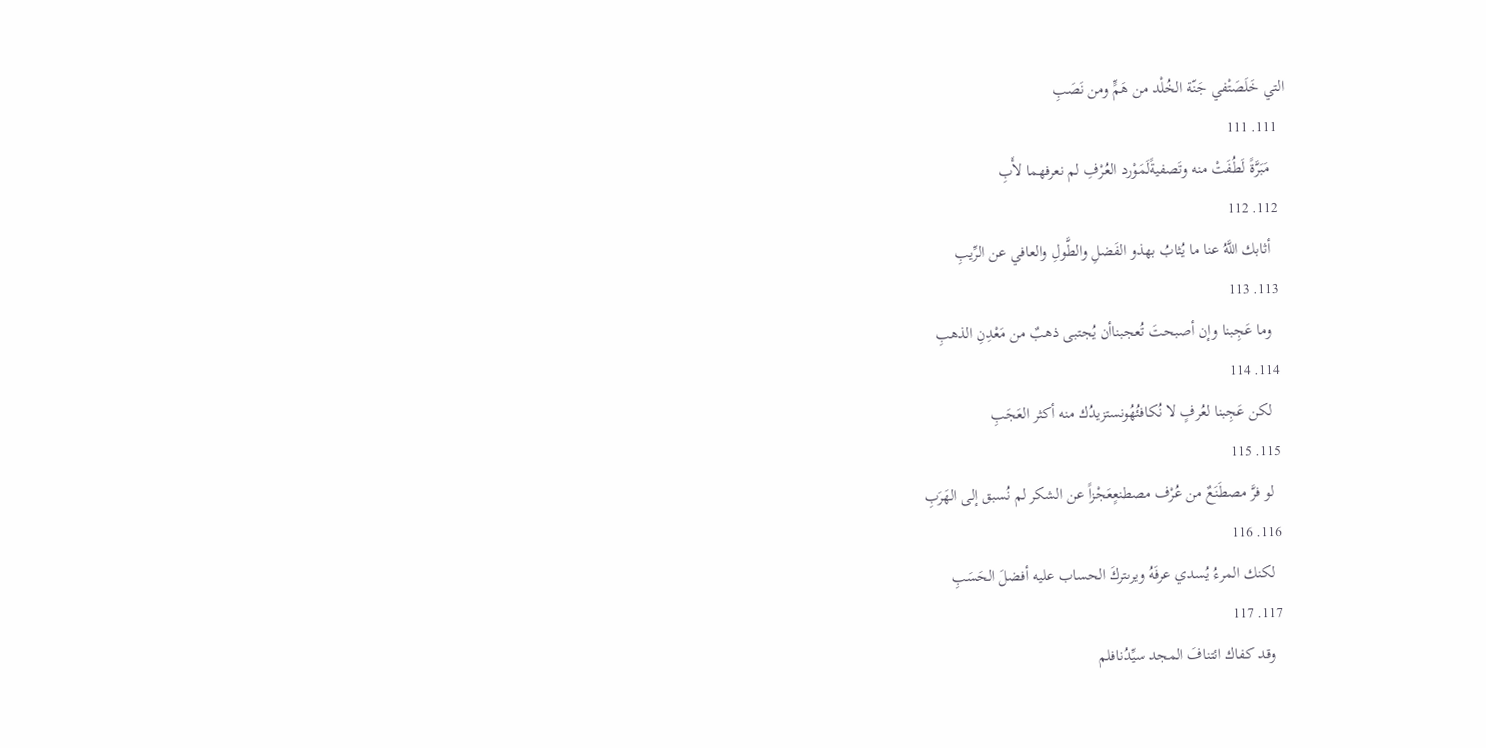التي خَلَصَتْفي جَنّة الخُلْد من هَمٍّ ومن نَصَبِ
  111. 111
    مَبَرَّةً لَطُفَتْ منه وتَصفيةًلَمَوْرد العُرْفِ لم نعرفهما لأَبِ
  112. 112
    أثابك اللَّهُ عنا ما يُثابُ بهذو الفَضلِ والطَّولِ والعافي عن الرِّيبِ
  113. 113
    وما عَجِبنا وإن أصبحتَ تُعجبناأن يُجتبى ذهبٌ من مَعْدِنِ الذهبِ
  114. 114
    لكن عَجِبنا لعُرفٍ لا نُكافئُهُونستزيدُك منه أكثر العَجَبِ
  115. 115
    لو فرَّ مصطَنَعٌ من عُرْف مصطنعٍعَجْزاً عن الشكر لم نُسبق إلى الهَرَبِ
  116. 116
    لكنك المرءُ يُسدي عرفَهُ ويرىتركَ الحساب عليه أفضلَ الحَسَبِ
  117. 117
    وقد كفاك ائتنافَ المجد سيِّدُنافلم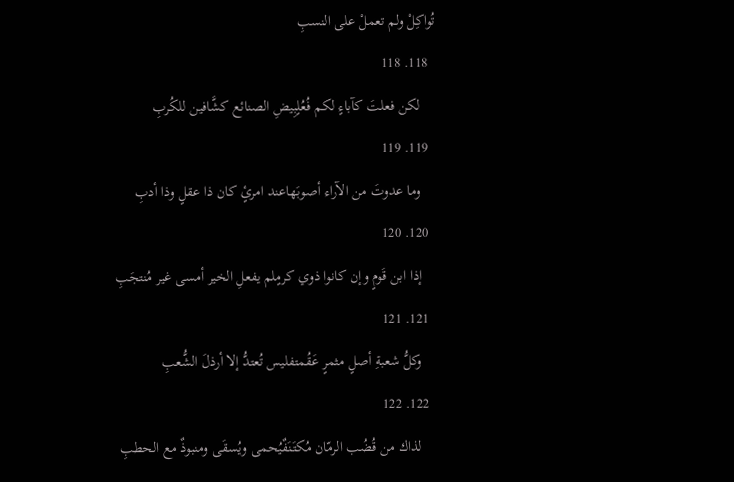تُواكِلْ ولم تعملْ على النسبِ
  118. 118
    لكن فعلتَ كآباءٍ لكم فُعُلٍبِيضِ الصنائع كشَّافين للكُربِ
  119. 119
    وما عدوتَ من الآراء أصوبَهاعند امرئٍ كان ذا عقلٍ وذا أدبِ
  120. 120
    إذا ابن قَومٍ وإن كانوا ذوي كرمٍلم يفعلِ الخير أمسى غير مُنتجَبِ
  121. 121
    وكلُّ شعبةِ أصلٍ مثمرٍ عَقُمتفليس تُعتدُّ إلا أرذلَ الشُّعبِ
  122. 122
    لذاك من قُضُب الرمّان مُكتَنَفٌيُحمى ويُسقَى ومنبوذٌ مع الحطبِ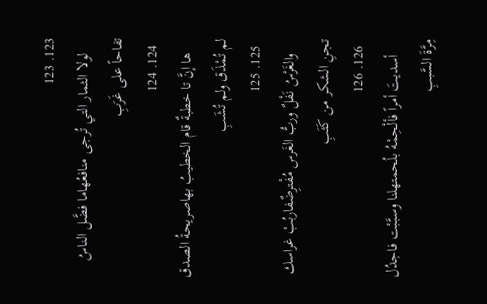123. 123
    لولا الثمار التي تُرجى منافعُهاما فضَّل الناسُ تفاحاً على غَرَبِ
  124. 124
    ها إنَّ تا خطبةٌ قام الخطيبُ بهاصريحةُ الصدق لم تُمْذَق ولم تُشَبِ
  125. 125
    والغَرْسُ نَفْلٌ وربُّ الغَرس مُفْترِضٌفاربُبْ غراسك تجنِ الشكر من كَثَبِ
  126. 126
    أسديتَ أمراً فألْحِمْهُ بلُحمتهلنا وسبَّبْت فاجدُل مِرَّةَ السَّببِ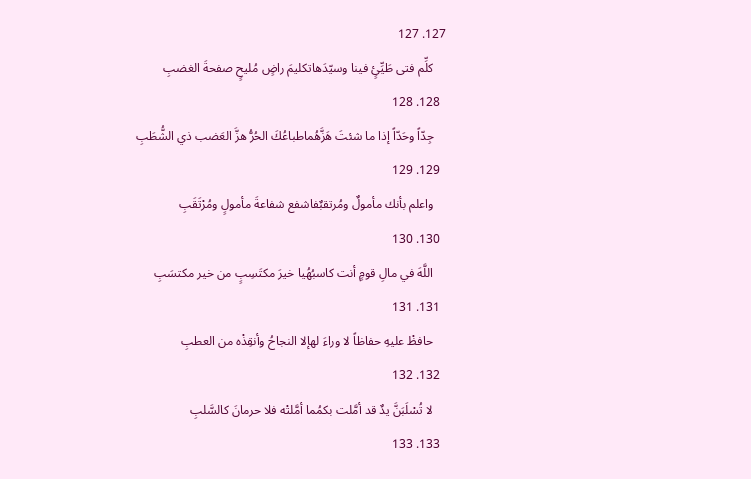127. 127
    كلِّم فتى طَيِّئٍ فينا وسيّدَهاتكليمَ راضٍ مُليحٍ صفحةَ الغضبِ
  128. 128
    جِدّاً وحَدّاً إذا ما شئتَ هَزَّهُماطباعُكَ الحُرُّ هزَّ العَضب ذي الشُّطَبِ
  129. 129
    واعلم بأنك مأمولٌ ومُرتقبٌفاشفع شفاعةَ مأمولٍ ومُرْتَقَبِ
  130. 130
    اللَّهَ في مالِ قومٍ أنت كاسبُهُيا خيرَ مكتَسِبٍ من خير مكتسَبِ
  131. 131
    حافظْ عليهِ حفاظاً لا وراءَ لهإلا النجاحُ وأنقِذْه من العطبِ
  132. 132
    لا تُسْلَبَنَّ يدٌ قد أمَّلت بكمُما أمَّلتْه فلا حرمانَ كالسَّلبِ
  133. 133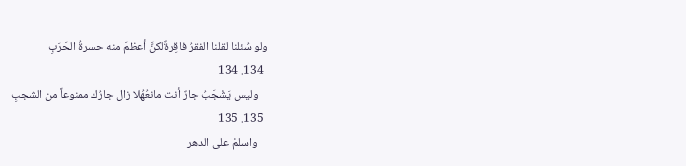ولو سُئلنا لقلنا الفقرُ فاقِرةٌلكنَّ أعظمَ منه حسرةُ الحَرَبِ
  134. 134
    وليس يَشْجَبُ جارٌ أنت مانعُهُلا زال جارُك ممنوعاً من الشجبِ
  135. 135
    واسلمْ على الدهر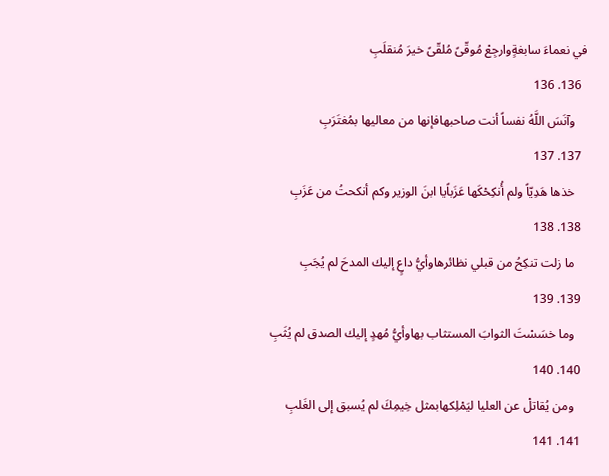في نعماءَ سابغةٍوارجِعْ مُوقّىً مُلقّىً خيرَ مُنقلَبِ
  136. 136
    وآنَسَ اللَّهُ نفساً أنت صاحبهافإنها من معاليها بمُغتَرَبِ
  137. 137
    خذها هَدِيّاً ولم أُنكِحْكَها عَزَباًيا ابنَ الوزير وكم أنكحتُ من عَزَبِ
  138. 138
    ما زلت تنكِحُ من قبلي نظائرهاوأيُّ داعٍ إليك المدحَ لم يُجَبِ
  139. 139
    وما خسَسْتَ الثوابَ المستثاب بهاوأيُّ مُهدٍ إليك الصدق لم يُثَبِ
  140. 140
    ومن يُقاتلْ عن العليا ليَمْلِكهابمثل خِيمِكَ لم يُسبق إلى الغَلبِ
  141. 141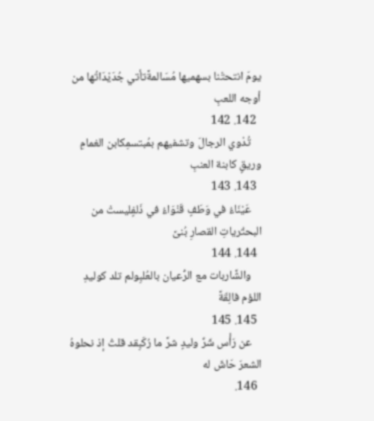يومَ انتحتْنا بسهميها مُسَالمةًتأتي جُدَيْدَاتُها من أوجه اللعبِ
  142. 142
    تُدْوي الرجالَ وتشفيهم بمُبتسمِكابن الغمامِ وريقٍ كابنة العنبِ
  143. 143
    عَيْنَاءُ في وَطَفٍ قَنْوَاءُ في ذَلفٍليستْ من البحتُرياتِ القصارِ بُنىً
  144. 144
    والشَّاربات مع الرُّعيان بالعُلبِولم تلد كوليدِ اللؤم فالِقَةً
  145. 145
    عن رَأْس شَرِّ وليدٍ شرَّ ما رُكَبِقد قلتُ إذ نحلوهُ الشعرَ حَاشَ له
  146.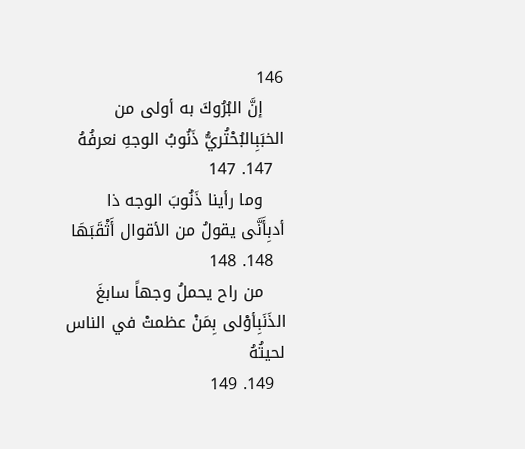146
    إنَّ البُرُوكَ به أولى من الخبَبِالبُحْتُريُّ ذَنُوبُ الوجهِ نعرفُهُ
  147. 147
    وما رأينا ذَنُوبَ الوجه ذا أدبِأَنَّى يقولُ من الأقوال أَثْقَبَهَا
  148. 148
    من راح يحملُ وجهاً سابغَ الذَنَبِأوْلى بِمَنْ عظمتْ في الناس لحيتُهُ
  149. 149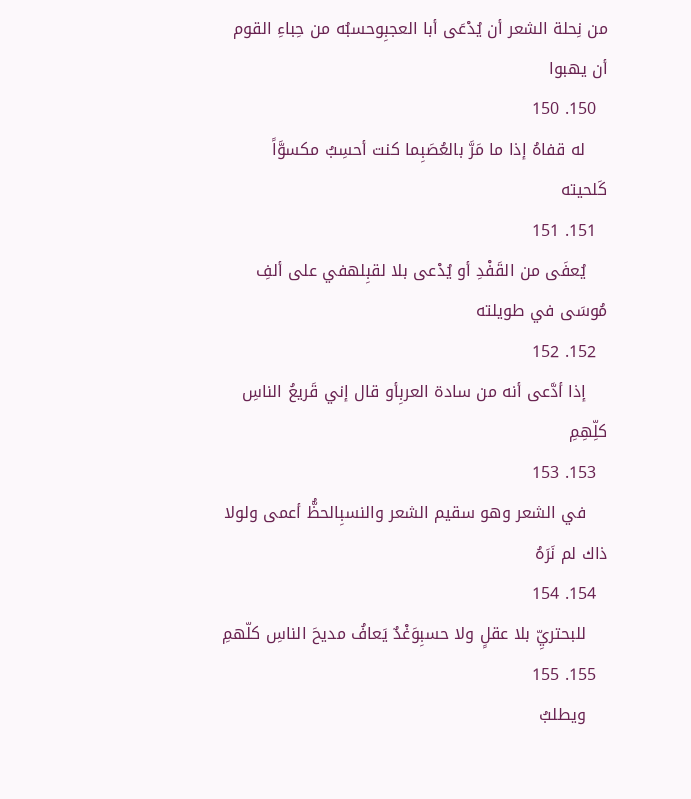من نِحلة الشعر أن يُدْعَى أبا العجبِوحسبُه من حِباءِ القوم أن يهبوا
  150. 150
    له قفاهُ إذا ما مَرَّ بالعُصَبِما كنت أحسِبُ مكسوَّاً كَلحيته
  151. 151
    يُعفَى من القَفْدِ أو يُدْعى بلا لقبِلهفي على ألفِ مُوسَى في طويلته
  152. 152
    إذا أدَّعى أنه من سادة العربِأو قال إني قَريعُ الناسِ كلِّهِمِ
  153. 153
    في الشعر وهو سقيم الشعر والنسبِالحظُّ أعمى ولولا ذاك لم نَرَهُ
  154. 154
    للبحتريِّ بلا عقلٍ ولا حسبِوَغْدٌ يَعافُ مديحَ الناسِ كلّهمِ
  155. 155
    ويطلبُ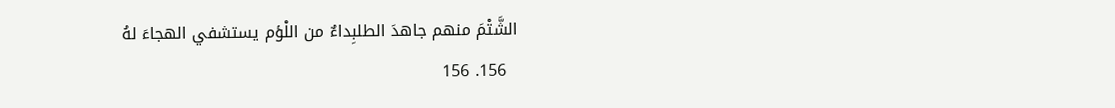الشَّتْمَ منهم جاهدَ الطلبِداءٌ من اللْؤم يستشفي الهجاءَ لهُ
  156. 156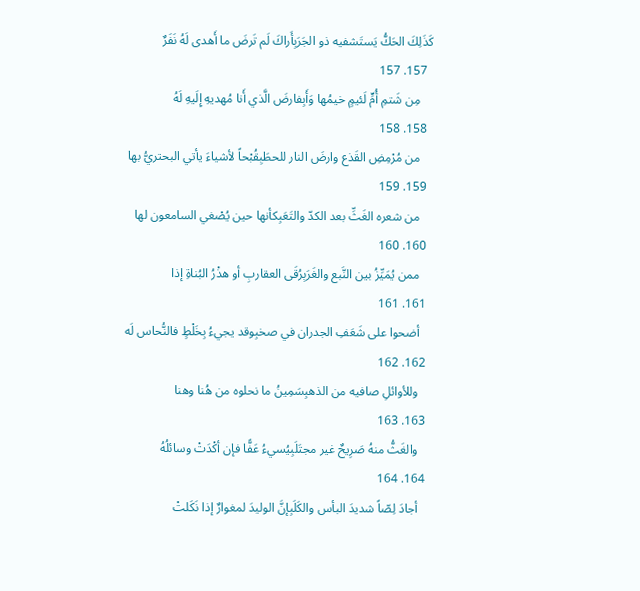كَذَلِكَ الحَكُّ يَستَشفيه ذو الجَرَبِأَراكَ لَم تَرضَ ما أَهدى لَهُ نَفَرٌ
  157. 157
    مِن شَتمِ أُمٍّ لَئيمٍ خيمُها وَأَبِفارضَ الَّذي أَنا مُهديهِ إِلَيهِ لَهُ
  158. 158
    من مُرْمِضِ القَذع وارضَ النار للحطَبِقُبْحاً لأشياءَ يأتي البحتريُّ بها
  159. 159
    من شعره الغَثِّ بعد الكدّ والتَعَبِكأنها حين يُصْغي السامعون لها
  160. 160
    ممن يُمَيِّزُ بين النَّبع والغَرَبِرُقَى العقاربِ أو هذْرُ البُناةِ إذا
  161. 161
    أضحوا على شَعَفِ الجدران في صخبِوقد يجيءُ بِخَلْطٍ فالنُّحاس لَه
  162. 162
    وللأوائلِ صافيه من الذهبِسَمِينُ ما نحلوه من هُنا وهنا
  163. 163
    والغَثُّ منهُ صَرِيحٌ غير مجتَلَبِيُسيءُ عَفًّا فإن أكْدَتْ وسائلُهُ
  164. 164
    أجادَ لِصّاً شديدَ البأس والكَلَبِإنَّ الوليدَ لمغوارٌ إذا نَكَلتْ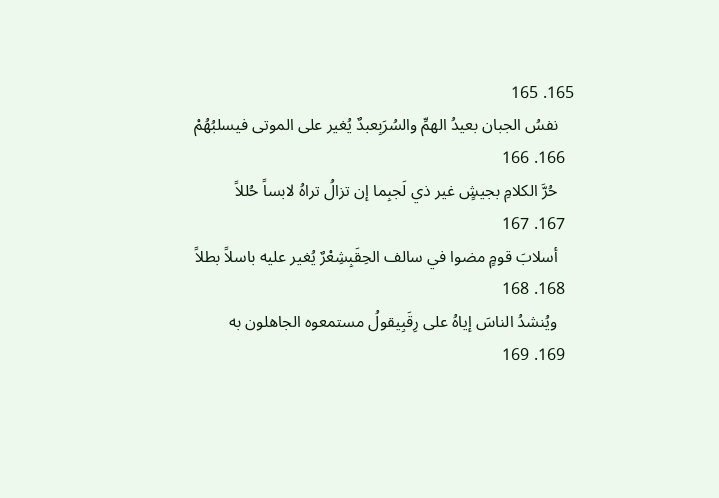165. 165
    نفسُ الجبان بعيدُ الهمِّ والسُرَبِعبدٌ يُغير على الموتى فيسلبُهُمْ
  166. 166
    حُرَّ الكلامِ بجيشٍ غير ذي لَجبِما إن تزالُ تراهُ لابساً حُللاً
  167. 167
    أسلابَ قومٍ مضوا في سالف الحِقَبِشِعْرٌ يُغير عليه باسلاً بطلاً
  168. 168
    ويُنشدُ الناسَ إياهُ على رِقَبِيقولُ مستمعوه الجاهلون به
  169. 169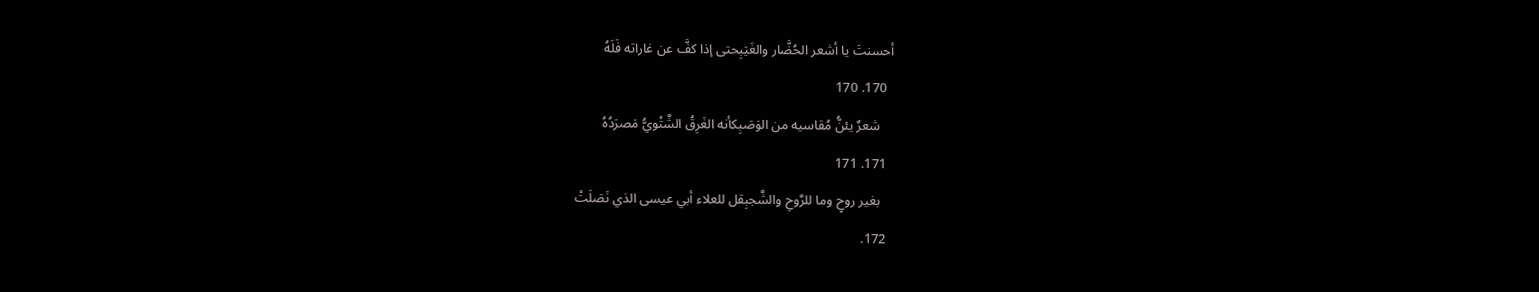أحسنتَ يا أشعر الحُضَّار والغَيَبِحتى إذا كفَّ عن غاراته فَلَهُ
  170. 170
    شعرٌ يئنُّ مُقاسيه من الوَصَبِكأنه الغَرِقُ الشَّتْويُّ مَصرَدُهُ
  171. 171
    بغير روحٍ وما للرَّوحِ والشَّجبِقل للعلاء أبي عيسى الذي نَصَلَتْ
  172.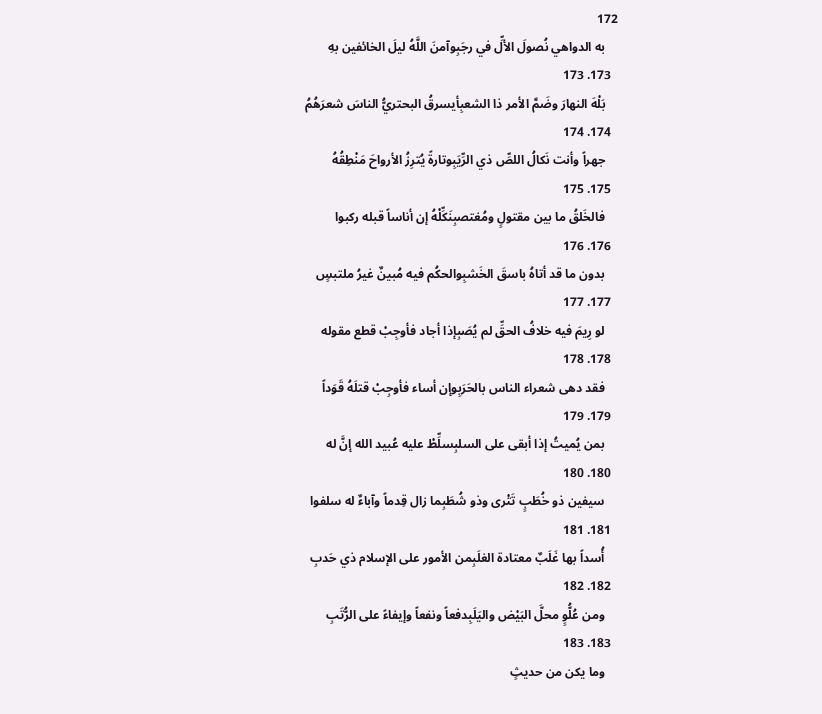172
    به الدواهي نُصولَ الألِّ في رجَبِوآمنَ اللَّهُ ليلَ الخائفين بهِ
  173. 173
    بَلْهَ النهارَ وضَمَّ الأمر ذا الشعبِأيسرقُ البحتريُّ الناسَ شعرَهُمُ
  174. 174
    جهراً وأنت نَكالُ اللصِّ ذي الرِّيَبِوتارةً يُترِزُ الأرواحَ مَنْطِقُهُ
  175. 175
    فالخَلقُ ما بين مقتولٍ ومُغتصبِنَكِّلْهُ إن أناساً قبله ركبوا
  176. 176
    بدون ما قد أتاهُ باسقَ الخَشبِوالحكُم فيه مُبينٌ غيرُ ملتبسٍ
  177. 177
    لو رِيمَ فيه خلافُ الحقِّ لم يُصَبِإذا أجاد فأوجِبْ قطع مقوله
  178. 178
    فقد دهى شعراء الناس بالحَرَبِوإن أساء فأوجِبْ قتلَهُ قَوَداً
  179. 179
    بمن يُميتُ إذا أبقى على السلبِسلِّطْ عليه عُبيد الله إنَّ له
  180. 180
    سيفين ذو خُطَبٍ تَتْرى وذو شُطَبِما زال قِدماً وآباءٌ له سلفوا
  181. 181
    أُسداً بها غَلَبٌ معتادة الغلَبِمن الأمور على الإسلام ذي حَدبِ
  182. 182
    ومن عُلُّوٍ محلَّ البَيْض واليَلَبِدفعاً ونفعاً وإيفاءً على الرُّتَبِ
  183. 183
    وما يكن من حديثٍ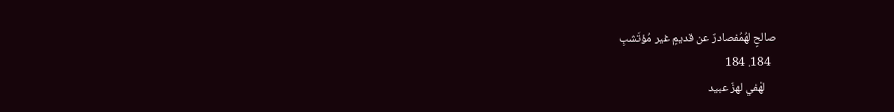صالحٍ لهُمُفصادرٌ عن قديمٍ غير مُؤتَشبِ
  184. 184
    لهْفي لهزّ عبيد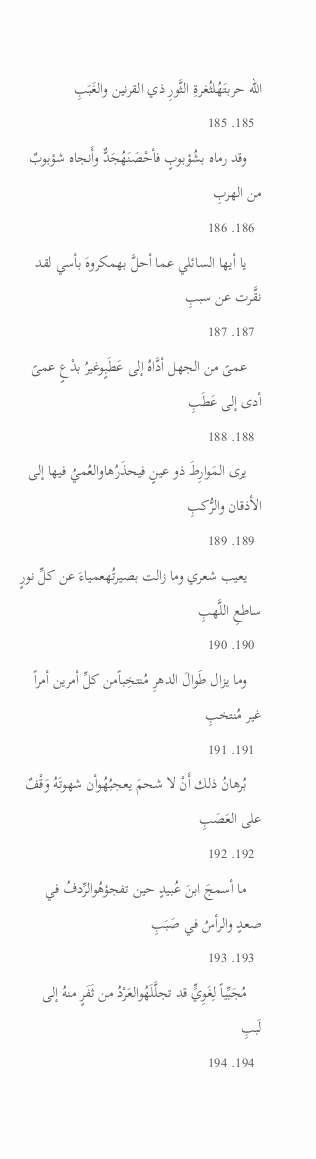الله حربتَهُلثُغرةِ الثَّورِ ذي القرنين والغَبَبِ
  185. 185
    وقد رماه بشُؤبوبٍ فأحْصَنَهُجَدٌّ وأَنجاه شؤبوبٌ من الهربِ
  186. 186
    يا أيها السائلي عما أحلَّ بهمكروهَ بأسي لقد نقَّرت عن سببِ
  187. 187
    عمىً من الجهل أدَّاهُ إلى عَطَبٍوغيرُ بدْعٍ عمىً أدى إلى عَطَبِ
  188. 188
    يرى المَوارِطَ ذو عينٍ فيحذَرُهاوالعُميُ فيها إلى الأذقان والرُّكبِ
  189. 189
    يعيب شعري وما زالت بصيرتُهعمياءَ عن كلِّ نورٍ ساطعِ اللَّهبِ
  190. 190
    وما يزال طَوالَ الدهرِ مُنتخِباًمن كلِّ أمرين أمراً غير مُنتخبِ
  191. 191
    بُرهانُ ذلك أَنْ لا شحمَ يعجبُهُوأن شهوتَهُ وَقْفٌ على العَصَبِ
  192. 192
    ما أسمجَ ابنَ عُبيدٍ حين تفجؤهُوالرِّدفُ في صعدٍ والرأسُ في صَبَبِ
  193. 193
    مُجَبِّياً لِغَوِيٍّ قد تجلَّلَهُوالعَرْدُ من ثَفَرٍ منهُ إلى لَببِ
  194. 194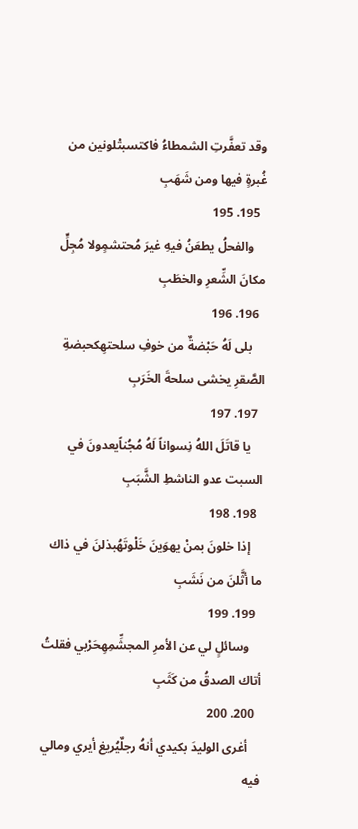وقد تعفَّرتِ الشمطاءُ فاكتسبتْلونين من غُبرةٍ فيها ومن شَهَبِ
  195. 195
    والفحلُ يطعَنُ فيهِ غيرَ مُحتشمٍولا مُجِلٍّ مكانَ الشِّعرِ والخطَبِ
  196. 196
    بلى لَهُ حَبْضةٌ من خوفِ سلحتهِكحبضةِ الصَّقرِ يخشى سلحةَ الخَرَبِ
  197. 197
    يا قاتَلَ اللهُ نِسواناً لَهُ مُجُناًيعدونَ في السبت عدو الناشطِ الشَّبَبِ
  198. 198
    إذا خلونَ بمنْ يهوَينَ خَلْوتَهُبذلنَ في ذاك ما أثَّلنَ من نَشَبِ
  199. 199
    وسائلٍ لي عن الأمرِ المجشِّمِهِحَرْبي فقلتُ أتاك الصدقُ من كَثَبِ
  200. 200
    أغرى الوليدَ بكيدي أنهُ رجلٌيُريغ أيري ومالي فيه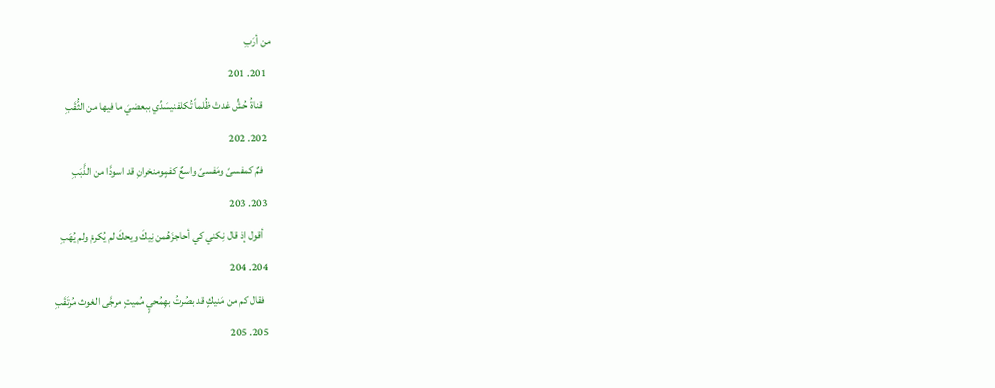من أرَبِ
  201. 201
    قناةُ حُشٍّ غدتْ ظُلماً تُكلفنيسَدِّي ببعضيَ ما فيها من الثُّقَبِ
  202. 202
    فمٌ كمفسىً ومَفسىً واسعٌ كفمٍومنخرانِ قد اسودَّا من الذَّبَبِ
  203. 203
    أقول إذ قال نِكني كي أحاجزَهُمن نِيكَ ويحكَ لم يُكرمْ ولم يُهَبِ
  204. 204
    فقال كم من مَنيكٍ قد بصُرتُ بهِمُحيٍ مُميتٍ مرجَّى الغوث مُرتَقَبِ
  205. 205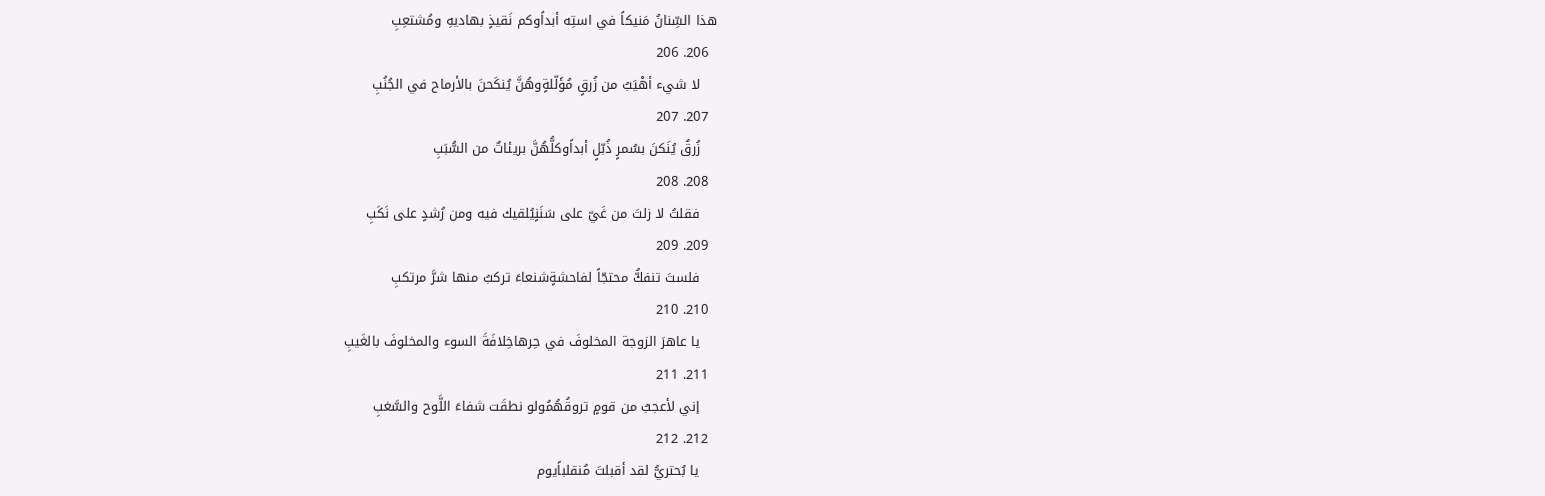هذا السِّنانُ مَنيكاً في استِه أبداًوكم نَقيذٍ بهاديهِ ومُشتعِبِ
  206. 206
    لا شيء أهْيَبُ من زُرقٍ مُؤَلّلةٍوهُنَّ يُنكَحنَ بالأرماح في الجُنُبِ
  207. 207
    زُرقٌ يُنَكنَ بسُمرٍ ذُبّلٍ أبداًوكلُّهُنَّ بريئاتٌ من السُّبَبِ
  208. 208
    فقلتُ لا زلتَ من غَيّ على سَنَنٍيُلقيك فيه ومن رُشدٍ على نَكَبِ
  209. 209
    فلستَ تنفكُّ محتجّاً لفاحشةٍشنعاءَ تركبُ منها شرَّ مرتكبِ
  210. 210
    يا عاهرَ الزوجة المخلوفَ في حِرهاخِلافَةَ السوء والمخلوفَ بالغَيبِ
  211. 211
    إني لأعجبُ من قومٍ تروقُهُمُولو نطقَت شفاءَ اللَّوح والسَّغبِ
  212. 212
    يا بُحتريُّ لقد أقبلتَ مُنقلباًيوم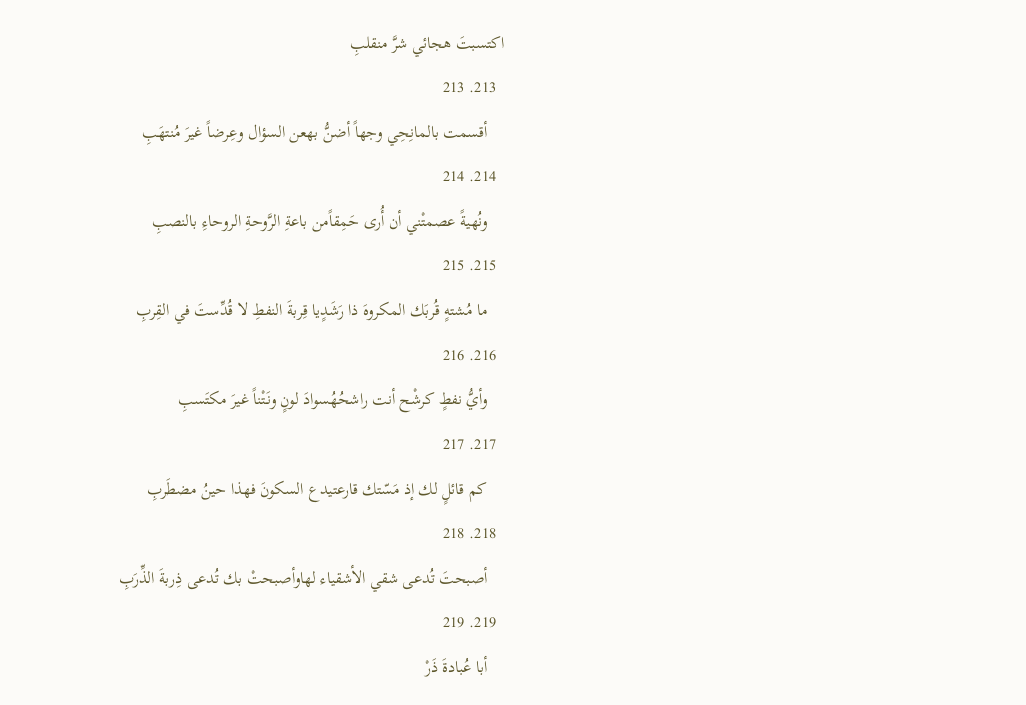اكتسبتَ هجائي شرَّ منقلبِ
  213. 213
    أقسمت بالمانِحِي وجهاً أضنُّ بهعن السؤال وعِرضاً غيرَ مُنتهَبِ
  214. 214
    ونُهيةً عصمتْني أن أُرى حَمِقاًمن باعةِ الرَّوحةِ الروحاءِ بالنصبِ
  215. 215
    ما مُشتهٍ قُربَك المكروهَ ذا رَشَدٍيا قِربةَ النفطِ لا قُدِّستَ في القِربِ
  216. 216
    وأيُّ نفطٍ كرشْح أنت راشحُهُسوادَ لونٍ ونَتْناً غيرَ مكتَسبِ
  217. 217
    كم قائلٍ لك إذ مَسّتك قارعتيدع السكونَ فهذا حينُ مضطَربِ
  218. 218
    أصبحتَ تُدعى شقي الأشقياء لهاوأصبحتْ بك تُدعى ذِربةَ الذِّرَبِ
  219. 219
    أبا عُبادةَ ذَرْ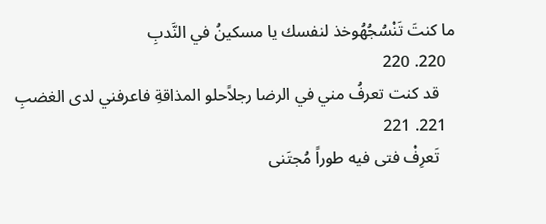ما كنتَ تَنْسُجُهُوخذ لنفسك يا مسكينُ في النَّدبِ
  220. 220
    قد كنت تعرفُ مني في الرضا رجلاًحلو المذاقةِ فاعرفني لدى الغضبِ
  221. 221
    تَعرِفْ فتى فيه طوراً مُجتَنى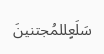سَلَعٍللمُجتنينَ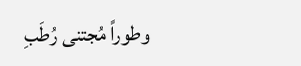وطوراً مُجتنى رُطَبِ